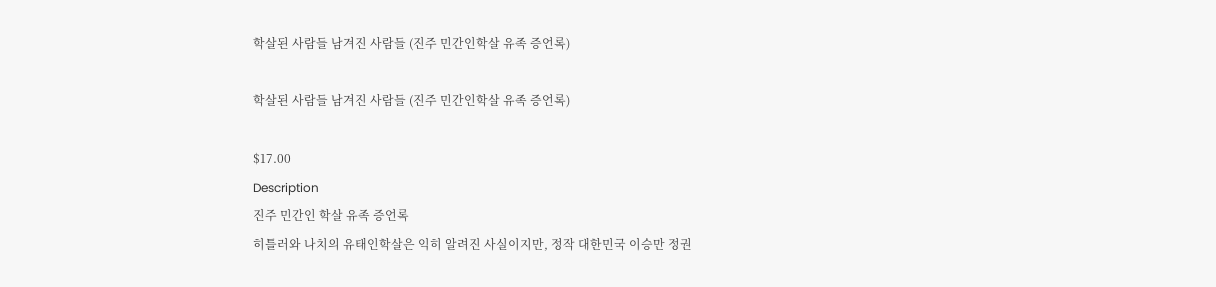학살된 사람들 남겨진 사람들 (진주 민간인학살 유족 증언록)

학살된 사람들 남겨진 사람들 (진주 민간인학살 유족 증언록)

$17.00
Description
진주 민간인 학살 유족 증언록
히틀러와 나치의 유태인학살은 익히 알려진 사실이지만, 정작 대한민국 이승만 정권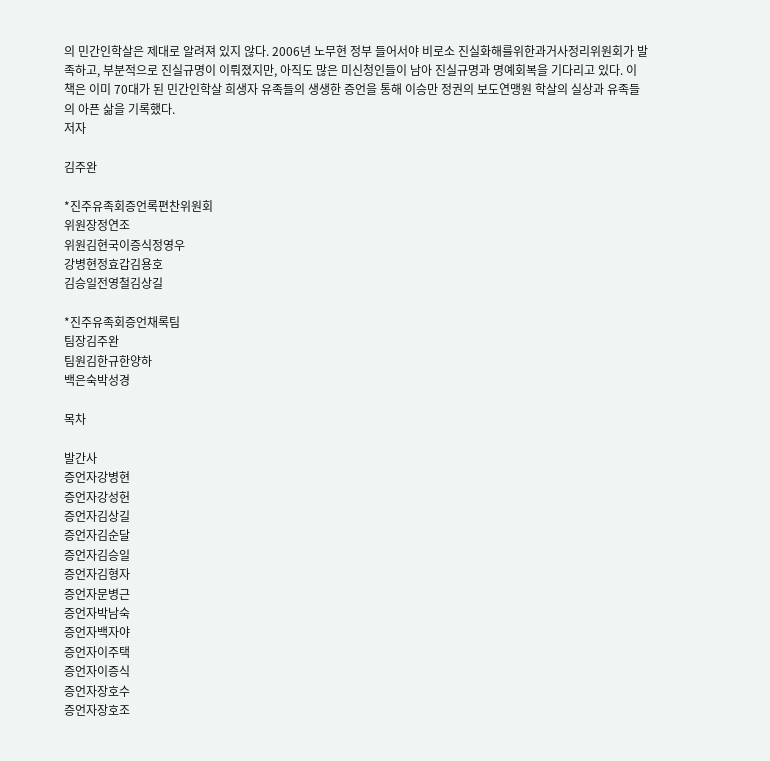의 민간인학살은 제대로 알려져 있지 않다. 2006년 노무현 정부 들어서야 비로소 진실화해를위한과거사정리위원회가 발족하고, 부분적으로 진실규명이 이뤄졌지만, 아직도 많은 미신청인들이 남아 진실규명과 명예회복을 기다리고 있다. 이 책은 이미 70대가 된 민간인학살 희생자 유족들의 생생한 증언을 통해 이승만 정권의 보도연맹원 학살의 실상과 유족들의 아픈 삶을 기록했다.
저자

김주완

*진주유족회증언록편찬위원회
위원장정연조
위원김현국이증식정영우
강병현정효갑김용호
김승일전영철김상길

*진주유족회증언채록팀
팀장김주완
팀원김한규한양하
백은숙박성경

목차

발간사
증언자강병현
증언자강성헌
증언자김상길
증언자김순달
증언자김승일
증언자김형자
증언자문병근
증언자박남숙
증언자백자야
증언자이주택
증언자이증식
증언자장호수
증언자장호조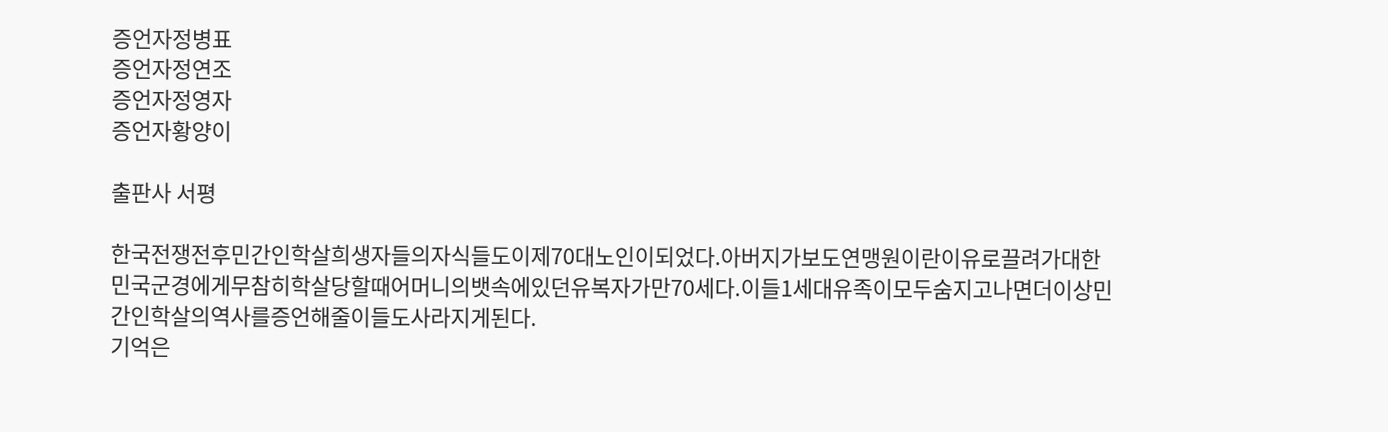증언자정병표
증언자정연조
증언자정영자
증언자황양이

출판사 서평

한국전쟁전후민간인학살희생자들의자식들도이제70대노인이되었다.아버지가보도연맹원이란이유로끌려가대한민국군경에게무참히학살당할때어머니의뱃속에있던유복자가만70세다.이들1세대유족이모두숨지고나면더이상민간인학살의역사를증언해줄이들도사라지게된다.
기억은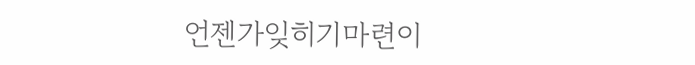언젠가잊히기마련이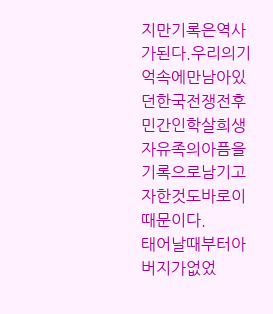지만기록은역사가된다.우리의기억속에만남아있던한국전쟁전후민간인학살희생자유족의아픔을기록으로남기고자한것도바로이때문이다.
태어날때부터아버지가없었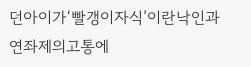던아이가‘빨갱이자식’이란낙인과연좌제의고통에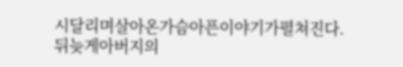시달리며살아온가슴아픈이야기가펼쳐진다.
뒤늦게아버지의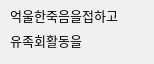억울한죽음을접하고유족회활동을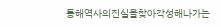통해역사의진실을찾아각성해나가는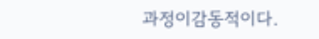과정이감동적이다.